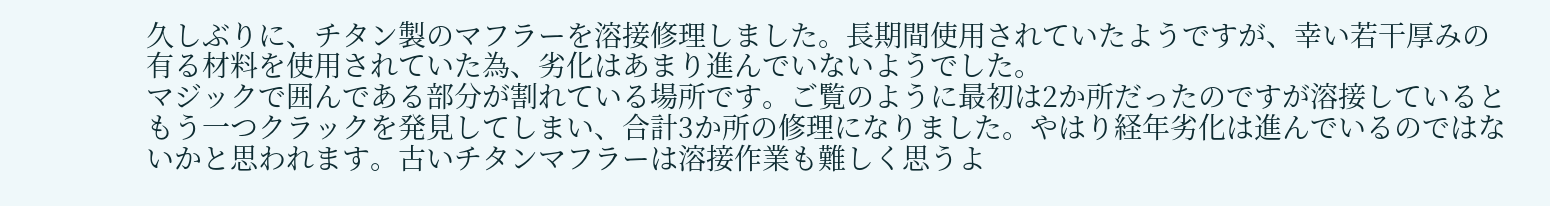久しぶりに、チタン製のマフラーを溶接修理しました。長期間使用されていたようですが、幸い若干厚みの有る材料を使用されていた為、劣化はあまり進んでいないようでした。
マジックで囲んである部分が割れている場所です。ご覧のように最初は2か所だったのですが溶接しているともう一つクラックを発見してしまい、合計3か所の修理になりました。やはり経年劣化は進んでいるのではないかと思われます。古いチタンマフラーは溶接作業も難しく思うよ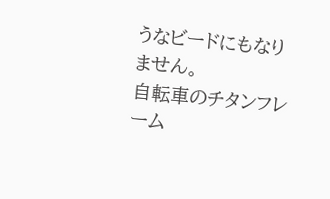うなビードにもなりません。
自転車のチタンフレーム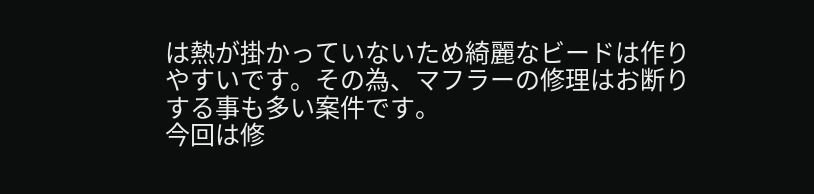は熱が掛かっていないため綺麗なビードは作りやすいです。その為、マフラーの修理はお断りする事も多い案件です。
今回は修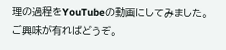理の過程をYouTubeの動画にしてみました。
ご興味が有ればどうぞ。